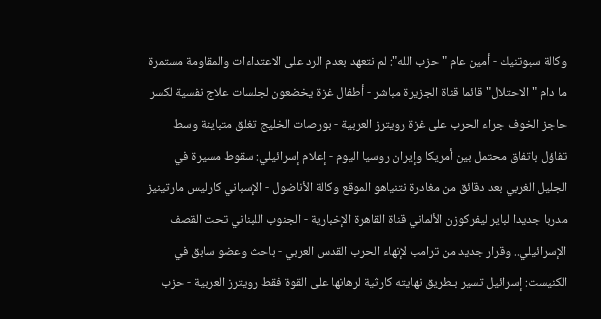وكالة سبوتنيك - أمين عام "حزب الله": لم نتعهد بعدم الرد على الاعتداءات والمقاومة مستمرة ما دام "الاحتلال" قائما قناة الجزيرة مباشر - أطفال غزة يخضعون لجلسات علاج نفسية لكسر حاجز الخوف جراء الحرب على غزة رويترز العربية - بورصات الخليج تغلق متباينة وسط تفاؤل باتفاق محتمل بين أمريكا وإيران روسيا اليوم - إعلام إسرائيلي: سقوط مسيرة في الجليل الغربي بعد دقائق من مغادرة نتنياهو الموقع وكالة الأناضول - الإسباني كارليس مارتينيز مدربا جديدا لباير ليفركوزن الألماني قناة القاهرة الإخبارية - الجنوب اللبناني تحت القصف الإسرائيلي.. وقرار جديد من ترامب لإنهاء الحرب القدس العربي - باحث وعضو سابق في الكنيست: إسرائيل تسير بـطريق نهايته كارثية لرهانها على القوة فقط رويترز العربية - حزب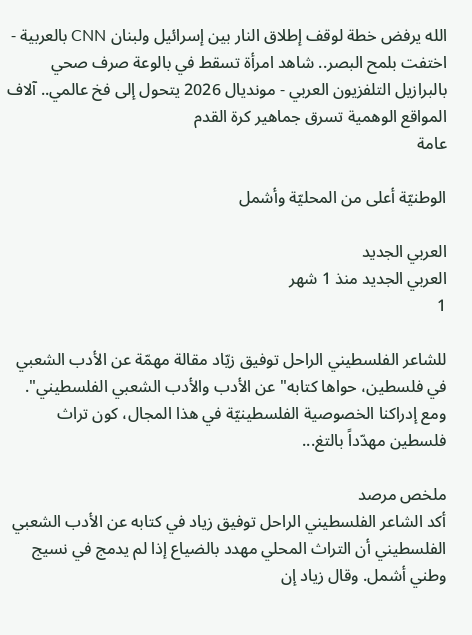الله يرفض خطة لوقف إطلاق النار بين إسرائيل ولبنان CNN بالعربية - اختفت بلمح البصر.. شاهد امرأة تسقط في بالوعة صرف صحي بالبرازيل التلفزيون العربي - مونديال 2026 يتحول إلى فخ عالمي.. آلاف المواقع الوهمية تسرق جماهير كرة القدم
عامة

الوطنيّة أعلى من المحليّة وأشمل

العربي الجديد
العربي الجديد منذ 1 شهر
1

للشاعر الفلسطيني الراحل توفيق زيّاد مقالة مهمّة عن الأدب الشعبي في فلسطين، حواها كتابه" عن الأدب والأدب الشعبي الفلسطيني". ومع إدراكنا الخصوصية الفلسطينيّة في هذا المجال، كون تراث فلسطين مهدّداً بالتغ...

ملخص مرصد
أكد الشاعر الفلسطيني الراحل توفيق زياد في كتابه عن الأدب الشعبي الفلسطيني أن التراث المحلي مهدد بالضياع إذا لم يدمج في نسيج وطني أشمل. وقال زياد إن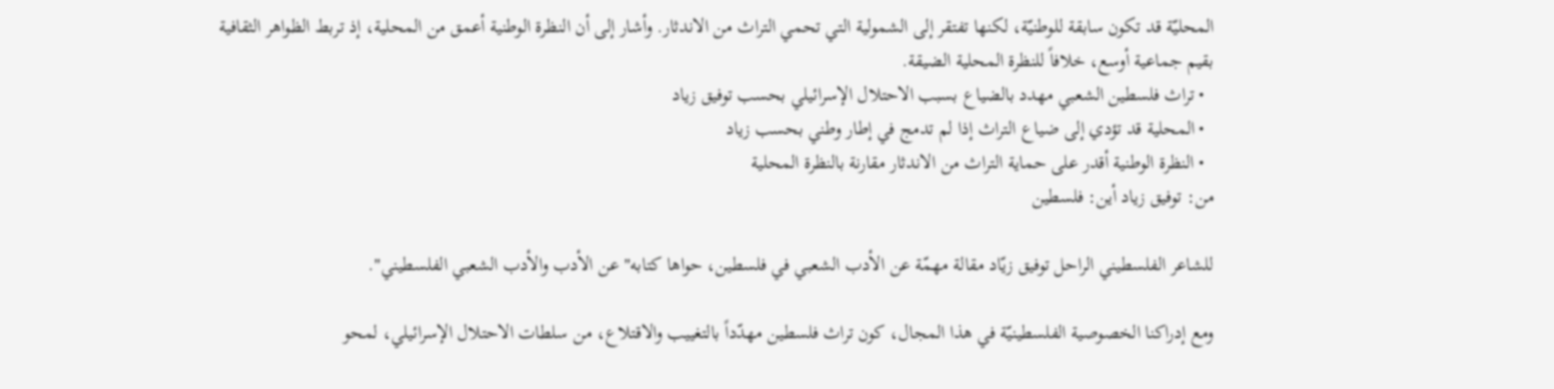المحليّة قد تكون سابقة للوطنيّة، لكنها تفتقر إلى الشمولية التي تحمي التراث من الاندثار. وأشار إلى أن النظرة الوطنية أعمق من المحلية، إذ تربط الظواهر الثقافية بقيم جماعية أوسع، خلافاً للنظرة المحلية الضيقة.
  • تراث فلسطين الشعبي مهدد بالضياع بسبب الاحتلال الإسرائيلي بحسب توفيق زياد
  • المحلية قد تؤدي إلى ضياع التراث إذا لم تدمج في إطار وطني بحسب زياد
  • النظرة الوطنية أقدر على حماية التراث من الاندثار مقارنة بالنظرة المحلية
من: توفيق زياد أين: فلسطين

للشاعر الفلسطيني الراحل توفيق زيّاد مقالة مهمّة عن الأدب الشعبي في فلسطين، حواها كتابه" عن الأدب والأدب الشعبي الفلسطيني".

ومع إدراكنا الخصوصية الفلسطينيّة في هذا المجال، كون تراث فلسطين مهدّداً بالتغييب والاقتلاع، من سلطات الاحتلال الإسرائيلي، لمحو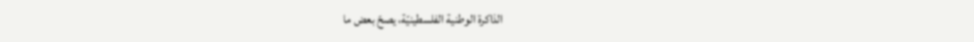الذاكرة الوطنية الفلسطينيّة، يصحّ بعض ما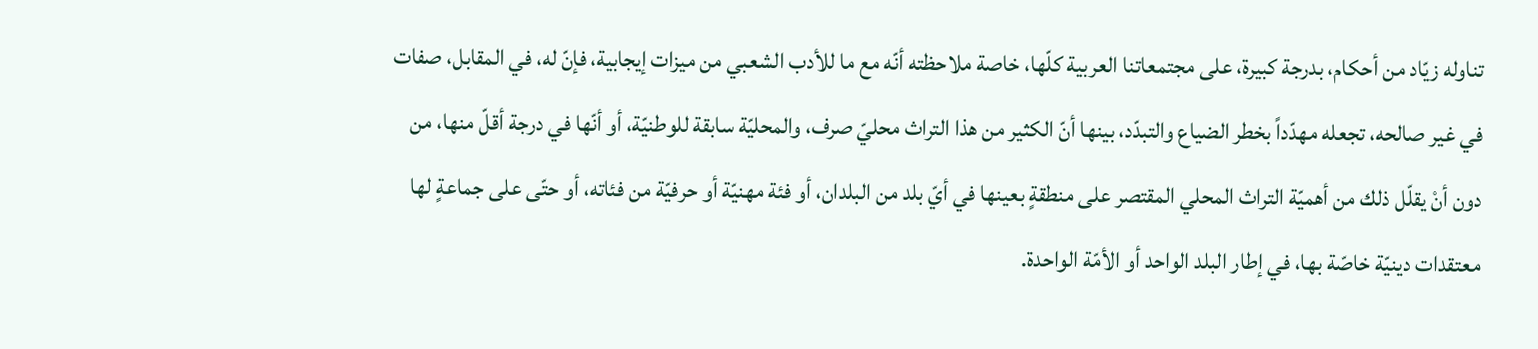تناوله زيّاد من أحكام، بدرجة كبيرة، على مجتمعاتنا العربية كلّها، خاصة ملاحظته أنّه مع ما للأدب الشعبي من ميزات إيجابية، فإنّ له، في المقابل، صفات في غير صالحه، تجعله مهدّداً بخطر الضياع والتبدّد، بينها أنّ الكثير من هذا التراث محليّ صرف، والمحليّة سابقة للوطنيّة، أو أنّها في درجة أقلّ منها، من دون أنْ يقلّل ذلك من أهميّة التراث المحلي المقتصر على منطقةٍ بعينها في أيّ بلد من البلدان، أو فئة مهنيّة أو حرفيّة من فئاته، أو حتّى على جماعةٍ لها معتقدات دينيّة خاصّة بها، في إطار البلد الواحد أو الأمّة الواحدة.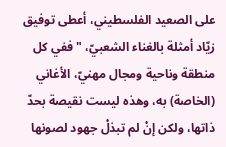على الصعيد الفلسطيني، أعطى توفيق زيّاد أمثلة بالغناء الشعبيّ، " ففي كل منطقة وناحية ومجال مهنيّ، الأغاني (الخاصة) به، وهذه ليست نقيصة بحدّ ذاتها، ولكن إنْ لم تبذلْ جهود لصونها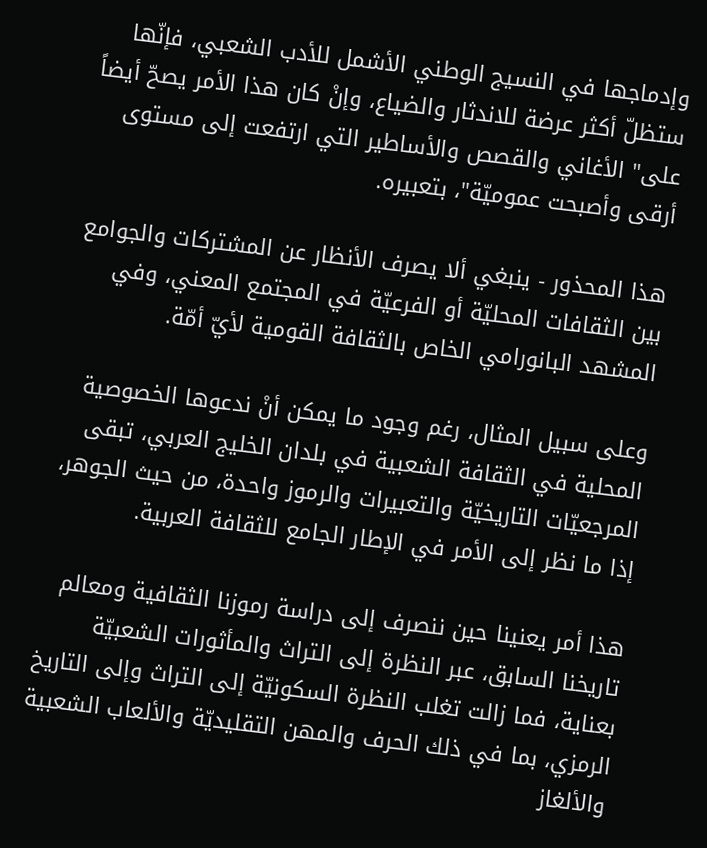وإدماجها في النسيج الوطني الأشمل للأدب الشعبي، فإنّها ستظلّ أكثر عرضة للاندثار والضياع، وإنْ كان هذا الأمر يصحّ أيضاً على" الأغاني والقصص والأساطير التي ارتفعت إلى مستوى أرقى وأصبحت عموميّة"، بتعبيره.

هذا المحذور - ينبغي ألا يصرف الأنظار عن المشتركات والجوامع بين الثقافات المحليّة أو الفرعيّة في المجتمع المعني، وفي المشهد البانورامي الخاص بالثقافة القومية لأيّ أمّة.

وعلى سبيل المثال، رغم وجود ما يمكن أنْ ندعوها الخصوصية المحلية في الثقافة الشعبية في بلدان الخليج العربي، تبقى المرجعيّات التاريخيّة والتعبيرات والرموز واحدة، من حيث الجوهر، إذا ما نظر إلى الأمر في الإطار الجامع للثقافة العربية.

هذا أمر يعنينا حين ننصرف إلى دراسة رموزنا الثقافية ومعالم تاريخنا السابق، عبر النظرة إلى التراث والمأثورات الشعبيّة بعناية، فما زالت تغلب النظرة السكونيّة إلى التراث وإلى التاريخ الرمزي، بما في ذلك الحرف والمهن التقليديّة والألعاب الشعبية والألغاز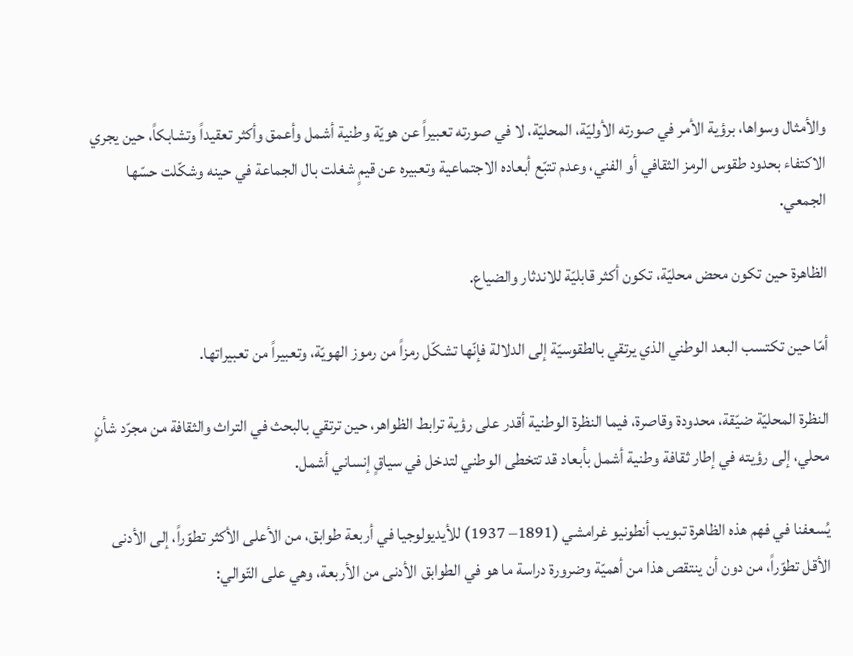والأمثال وسواها، برؤية الأمر في صورته الأوليّة، المحليّة، لا في صورته تعبيراً عن هويّة وطنية أشمل وأعمق وأكثر تعقيداً وتشابكاً، حين يجري الاكتفاء بحدود طقوس الرمز الثقافي أو الفني، وعدم تتبّع أبعاده الاجتماعية وتعبيره عن قيمٍ شغلت بال الجماعة في حينه وشكّلت حسّها الجمعي.

الظاهرة حين تكون محض محليّة، تكون أكثر قابليّة للاندثار والضياع.

أمّا حين تكتسب البعد الوطني الذي يرتقي بالطقوسيّة إلى الدلالة فإنّها تشكّل رمزاً من رموز الهويّة، وتعبيراً من تعبيراتها.

النظرة المحليّة ضيّقة، محدودة وقاصرة، فيما النظرة الوطنية أقدر على رؤية ترابط الظواهر، حين ترتقي بالبحث في التراث والثقافة من مجرّد شأنٍ محلي، إلى رؤيته في إطار ثقافة وطنية أشمل بأبعاد قد تتخطى الوطني لتدخل في سياقٍ إنساني أشمل.

يُسعفنا في فهم هذه الظاهرة تبويب أنطونيو غرامشي (1891– 1937) للأيديولوجيا في أربعة طوابق، من الأعلى الأكثر تطوّراً، إلى الأدنى الأقل تطوّراً، من دون أن ينتقص هذا من أهميّة وضرورة دراسة ما هو في الطوابق الأدنى من الأربعة، وهي على التّوالي: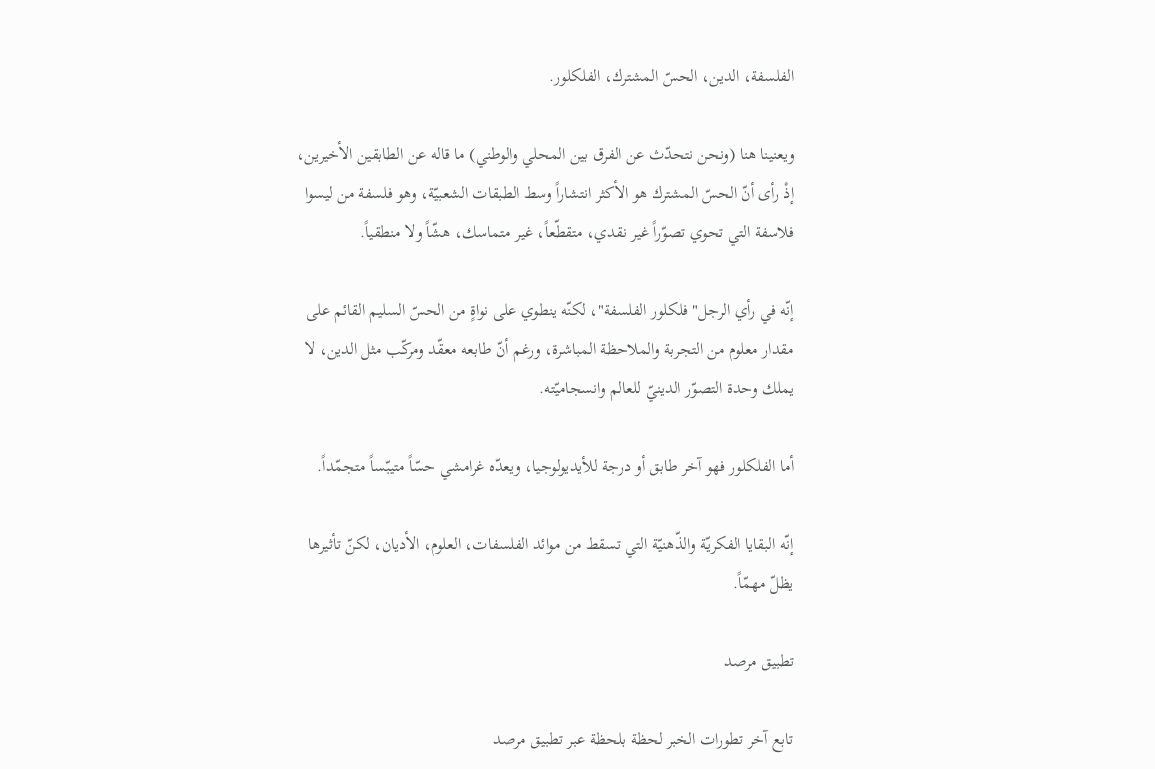الفلسفة، الدين، الحسّ المشترك، الفلكلور.

ويعنينا هنا (ونحن نتحدّث عن الفرق بين المحلي والوطني) ما قاله عن الطابقين الأخيرين، إذْ رأى أنّ الحسّ المشترك هو الأكثر انتشاراً وسط الطبقات الشعبيّة، وهو فلسفة من ليسوا فلاسفة التي تحوي تصوّراً غير نقدي، متقطّعاً، غير متماسك، هشّاً ولا منطقياً.

إنّه في رأي الرجل" فلكلور الفلسفة"، لكنّه ينطوي على نواةٍ من الحسّ السليم القائم على مقدار معلوم من التجربة والملاحظة المباشرة، ورغم أنّ طابعه معقّد ومركّب مثل الدين، لا يملك وحدة التصوّر الدينيّ للعالم وانسجاميّته.

أما الفلكلور فهو آخر طابق أو درجة للأيديولوجيا، ويعدّه غرامشي حسّاً متيبّساً متجمّداً.

إنّه البقايا الفكريّة والذّهنيّة التي تسقط من موائد الفلسفات، العلوم، الأديان، لكنّ تأثيرها يظلّ مهمّاً.

تطبيق مرصد

تابع آخر تطورات الخبر لحظة بلحظة عبر تطبيق مرصد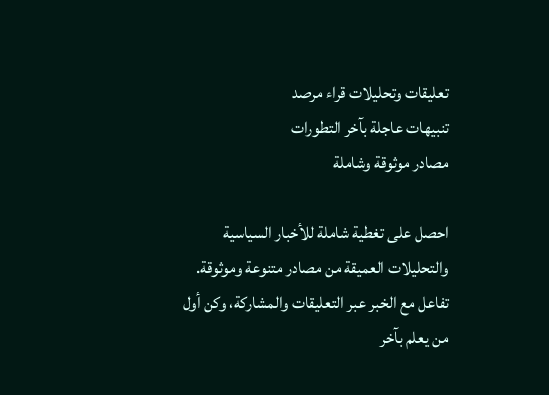تعليقات وتحليلات قراء مرصد
تنبيهات عاجلة بآخر التطورات
مصادر موثوقة وشاملة

احصل على تغطية شاملة للأخبار السياسية والتحليلات العميقة من مصادر متنوعة وموثوقة. تفاعل مع الخبر عبر التعليقات والمشاركة، وكن أول من يعلم بآخر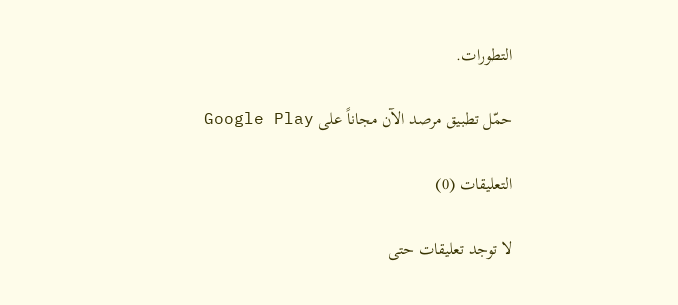التطورات.

حمّل تطبيق مرصد الآن مجاناً على Google Play

التعليقات (0)

لا توجد تعليقات حتى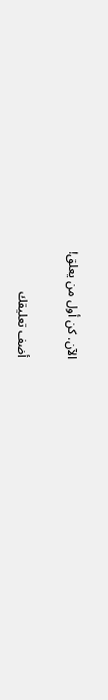الآن. كن أول من يعلق!

أضف تعليقك